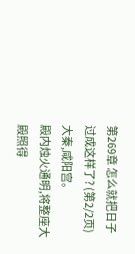第269章 怎么就把日子过成这样了? (第2/2页)
大秦,咸阳宫。
殿内烛火通明,将整座大殿照得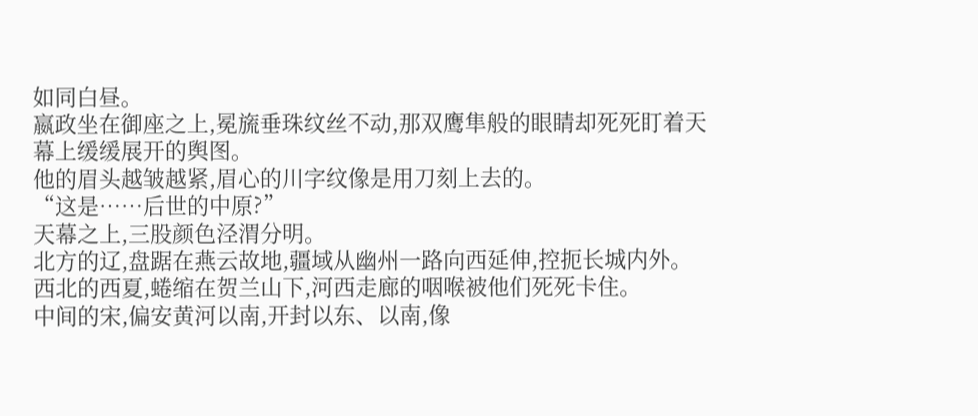如同白昼。
嬴政坐在御座之上,冕旒垂珠纹丝不动,那双鹰隼般的眼睛却死死盯着天幕上缓缓展开的舆图。
他的眉头越皱越紧,眉心的川字纹像是用刀刻上去的。
“这是……后世的中原?”
天幕之上,三股颜色泾渭分明。
北方的辽,盘踞在燕云故地,疆域从幽州一路向西延伸,控扼长城内外。
西北的西夏,蜷缩在贺兰山下,河西走廊的咽喉被他们死死卡住。
中间的宋,偏安黄河以南,开封以东、以南,像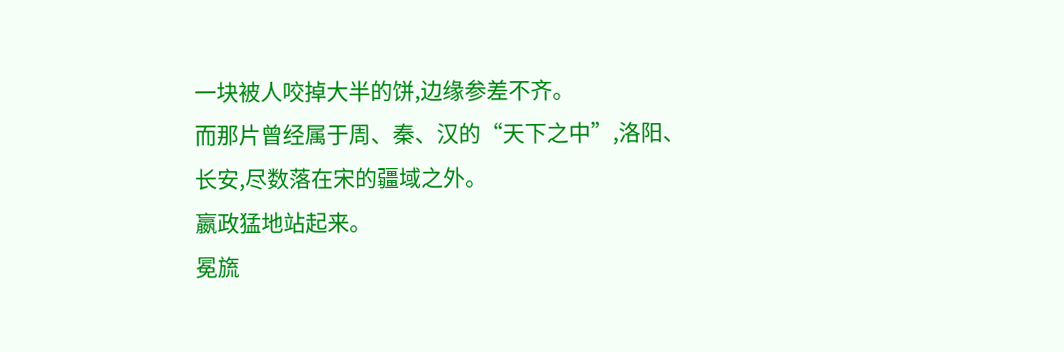一块被人咬掉大半的饼,边缘参差不齐。
而那片曾经属于周、秦、汉的“天下之中”,洛阳、长安,尽数落在宋的疆域之外。
嬴政猛地站起来。
冕旒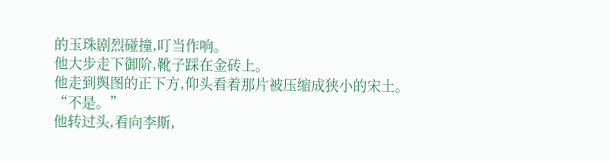的玉珠剧烈碰撞,叮当作响。
他大步走下御阶,靴子踩在金砖上。
他走到舆图的正下方,仰头看着那片被压缩成狭小的宋土。
“不是。”
他转过头,看向李斯,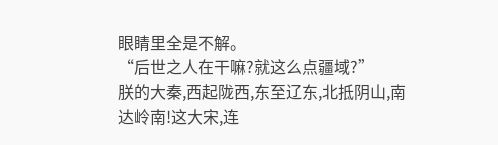眼睛里全是不解。
“后世之人在干嘛?就这么点疆域?”
朕的大秦,西起陇西,东至辽东,北抵阴山,南达岭南!这大宋,连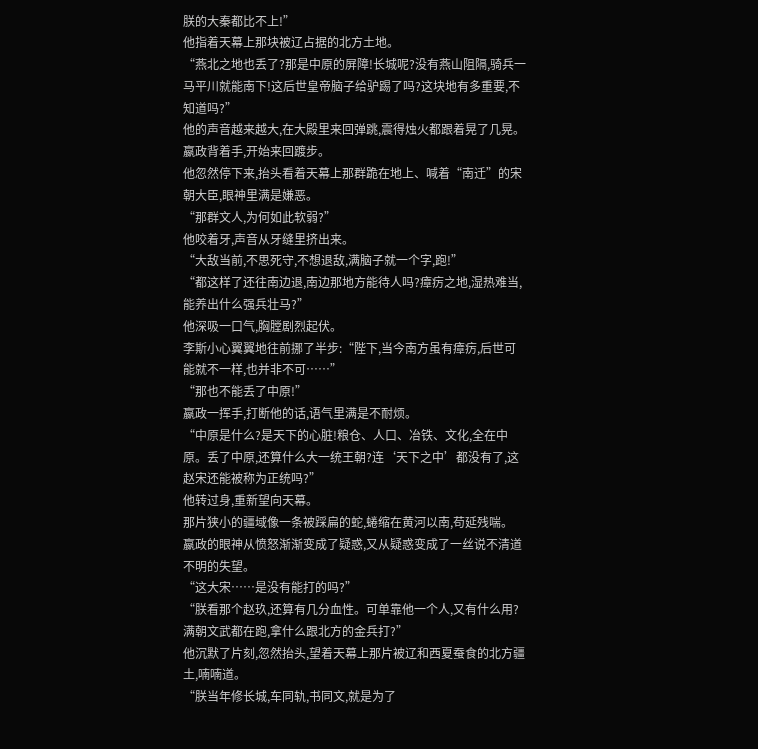朕的大秦都比不上!”
他指着天幕上那块被辽占据的北方土地。
“燕北之地也丢了?那是中原的屏障!长城呢?没有燕山阻隔,骑兵一马平川就能南下!这后世皇帝脑子给驴踢了吗?这块地有多重要,不知道吗?”
他的声音越来越大,在大殿里来回弹跳,震得烛火都跟着晃了几晃。
嬴政背着手,开始来回踱步。
他忽然停下来,抬头看着天幕上那群跪在地上、喊着“南迁”的宋朝大臣,眼神里满是嫌恶。
“那群文人,为何如此软弱?”
他咬着牙,声音从牙缝里挤出来。
“大敌当前,不思死守,不想退敌,满脑子就一个字,跑!”
“都这样了还往南边退,南边那地方能待人吗?瘴疠之地,湿热难当,能养出什么强兵壮马?”
他深吸一口气,胸膛剧烈起伏。
李斯小心翼翼地往前挪了半步:“陛下,当今南方虽有瘴疠,后世可能就不一样,也并非不可……”
“那也不能丢了中原!”
嬴政一挥手,打断他的话,语气里满是不耐烦。
“中原是什么?是天下的心脏!粮仓、人口、冶铁、文化,全在中原。丢了中原,还算什么大一统王朝?连‘天下之中’都没有了,这赵宋还能被称为正统吗?”
他转过身,重新望向天幕。
那片狭小的疆域像一条被踩扁的蛇,蜷缩在黄河以南,苟延残喘。
嬴政的眼神从愤怒渐渐变成了疑惑,又从疑惑变成了一丝说不清道不明的失望。
“这大宋……是没有能打的吗?”
“朕看那个赵玖,还算有几分血性。可单靠他一个人,又有什么用?满朝文武都在跑,拿什么跟北方的金兵打?”
他沉默了片刻,忽然抬头,望着天幕上那片被辽和西夏蚕食的北方疆土,喃喃道。
“朕当年修长城,车同轨,书同文,就是为了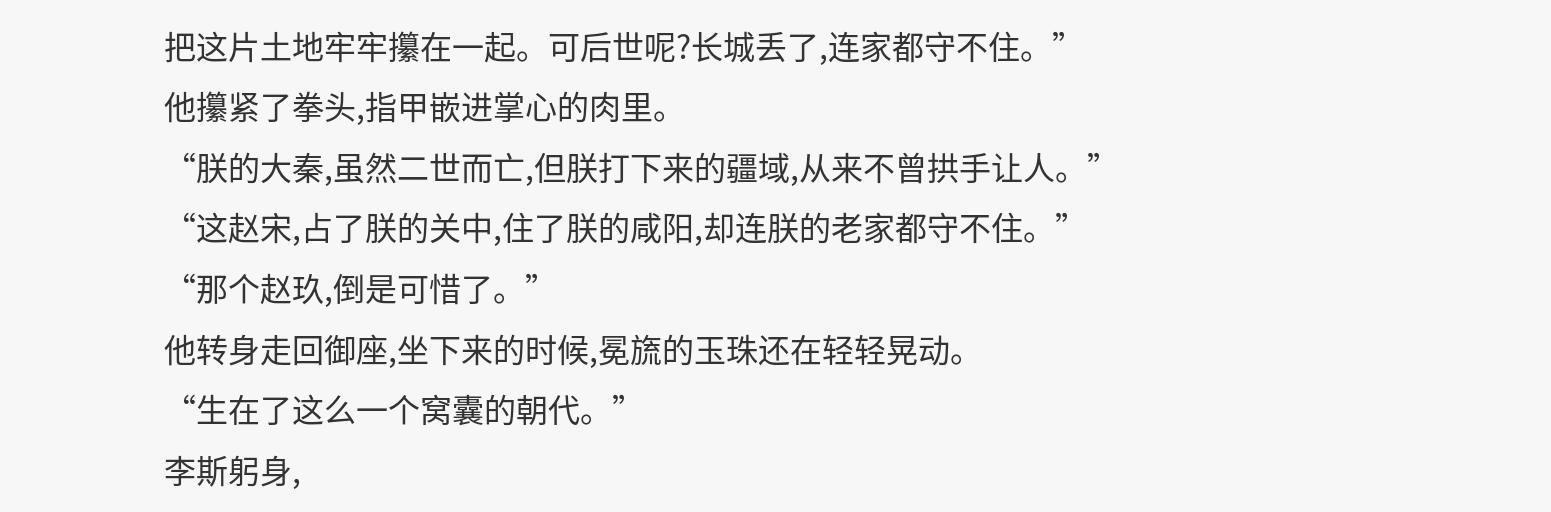把这片土地牢牢攥在一起。可后世呢?长城丢了,连家都守不住。”
他攥紧了拳头,指甲嵌进掌心的肉里。
“朕的大秦,虽然二世而亡,但朕打下来的疆域,从来不曾拱手让人。”
“这赵宋,占了朕的关中,住了朕的咸阳,却连朕的老家都守不住。”
“那个赵玖,倒是可惜了。”
他转身走回御座,坐下来的时候,冕旒的玉珠还在轻轻晃动。
“生在了这么一个窝囊的朝代。”
李斯躬身,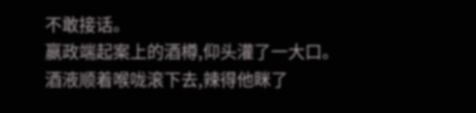不敢接话。
嬴政端起案上的酒樽,仰头灌了一大口。
酒液顺着喉咙滚下去,辣得他眯了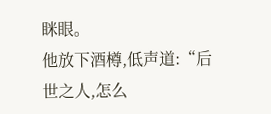眯眼。
他放下酒樽,低声道:“后世之人,怎么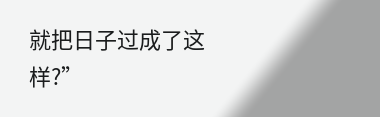就把日子过成了这样?”